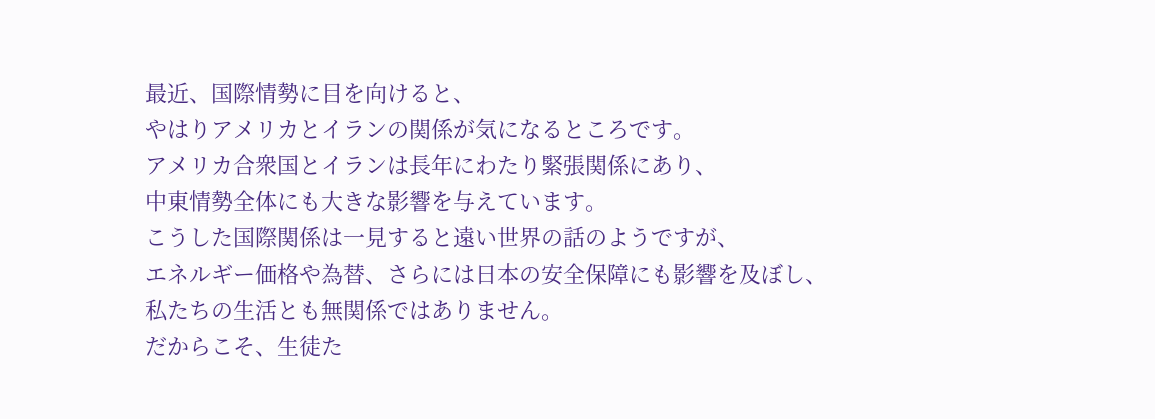最近、国際情勢に目を向けると、
やはりアメリカとイランの関係が気になるところです。
アメリカ合衆国とイランは長年にわたり緊張関係にあり、
中東情勢全体にも大きな影響を与えています。
こうした国際関係は一見すると遠い世界の話のようですが、
エネルギー価格や為替、さらには日本の安全保障にも影響を及ぼし、
私たちの生活とも無関係ではありません。
だからこそ、生徒た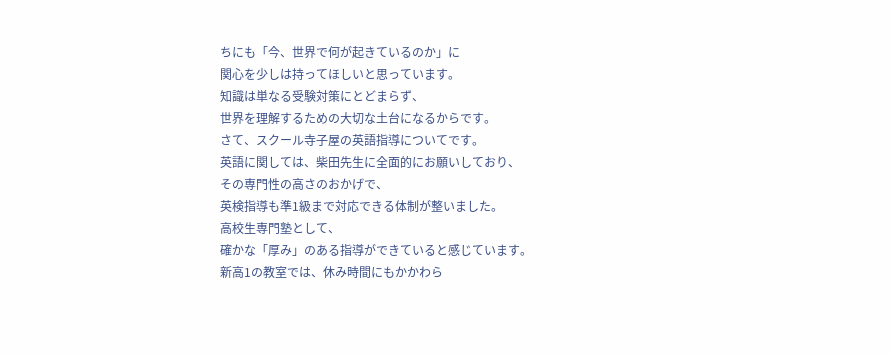ちにも「今、世界で何が起きているのか」に
関心を少しは持ってほしいと思っています。
知識は単なる受験対策にとどまらず、
世界を理解するための大切な土台になるからです。
さて、スクール寺子屋の英語指導についてです。
英語に関しては、柴田先生に全面的にお願いしており、
その専門性の高さのおかげで、
英検指導も準1級まで対応できる体制が整いました。
高校生専門塾として、
確かな「厚み」のある指導ができていると感じています。
新高1の教室では、休み時間にもかかわら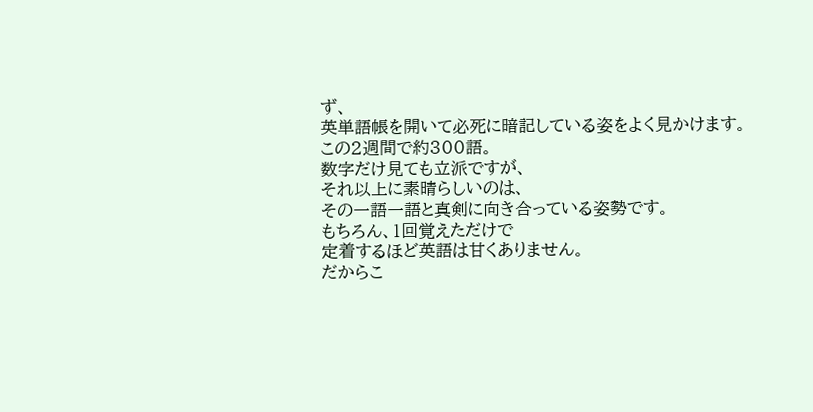ず、
英単語帳を開いて必死に暗記している姿をよく見かけます。
この2週間で約300語。
数字だけ見ても立派ですが、
それ以上に素晴らしいのは、
その一語一語と真剣に向き合っている姿勢です。
もちろん、1回覚えただけで
定着するほど英語は甘くありません。
だからこ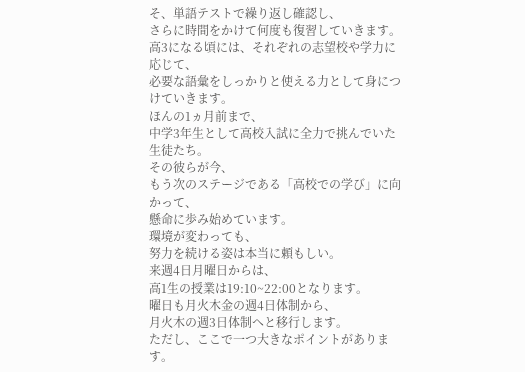そ、単語テストで繰り返し確認し、
さらに時間をかけて何度も復習していきます。
高3になる頃には、それぞれの志望校や学力に応じて、
必要な語彙をしっかりと使える力として身につけていきます。
ほんの1ヵ月前まで、
中学3年生として高校入試に全力で挑んでいた生徒たち。
その彼らが今、
もう次のステージである「高校での学び」に向かって、
懸命に歩み始めています。
環境が変わっても、
努力を続ける姿は本当に頼もしい。
来週4日月曜日からは、
高1生の授業は19:10~22:00となります。
曜日も月火木金の週4日体制から、
月火木の週3日体制へと移行します。
ただし、ここで一つ大きなポイントがあります。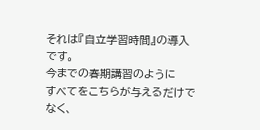それは『自立学習時間』の導入です。
今までの春期講習のように
すべてをこちらが与えるだけでなく、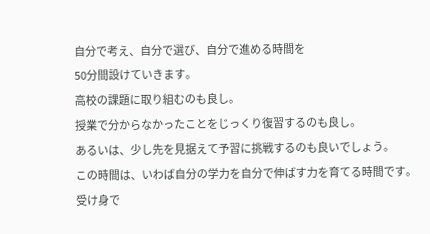自分で考え、自分で選び、自分で進める時間を
50分間設けていきます。
高校の課題に取り組むのも良し。
授業で分からなかったことをじっくり復習するのも良し。
あるいは、少し先を見据えて予習に挑戦するのも良いでしょう。
この時間は、いわば自分の学力を自分で伸ばす力を育てる時間です。
受け身で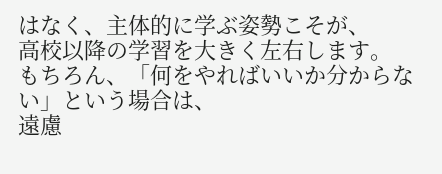はなく、主体的に学ぶ姿勢こそが、
高校以降の学習を大きく左右します。
もちろん、「何をやればいいか分からない」という場合は、
遠慮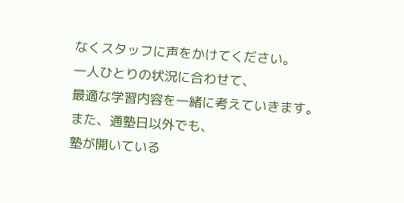なくスタッフに声をかけてください。
一人ひとりの状況に合わせて、
最適な学習内容を一緒に考えていきます。
また、通塾日以外でも、
塾が開いている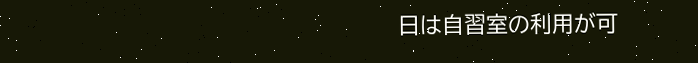日は自習室の利用が可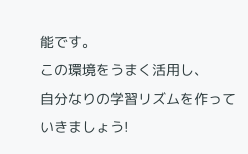能です。
この環境をうまく活用し、
自分なりの学習リズムを作っていきましょう!